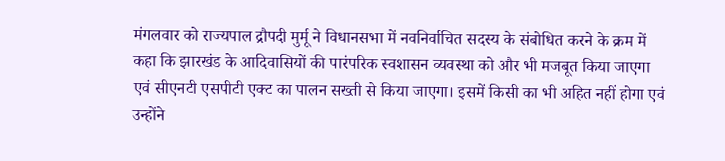मंगलवार को राज्यपाल द्रौपदी मुर्मू ने विधानसभा में नवनिर्वाचित सदस्य के संबोधित करने के क्रम में कहा कि झारखंड के आदिवासियों की पारंपरिक स्वशासन व्यवस्था को और भी मजबूत किया जाएगा एवं सीएनटी एसपीटी एक्ट का पालन सख्ती से किया जाएगा। इसमें किसी का भी अहित नहीं होगा एवं उन्होंने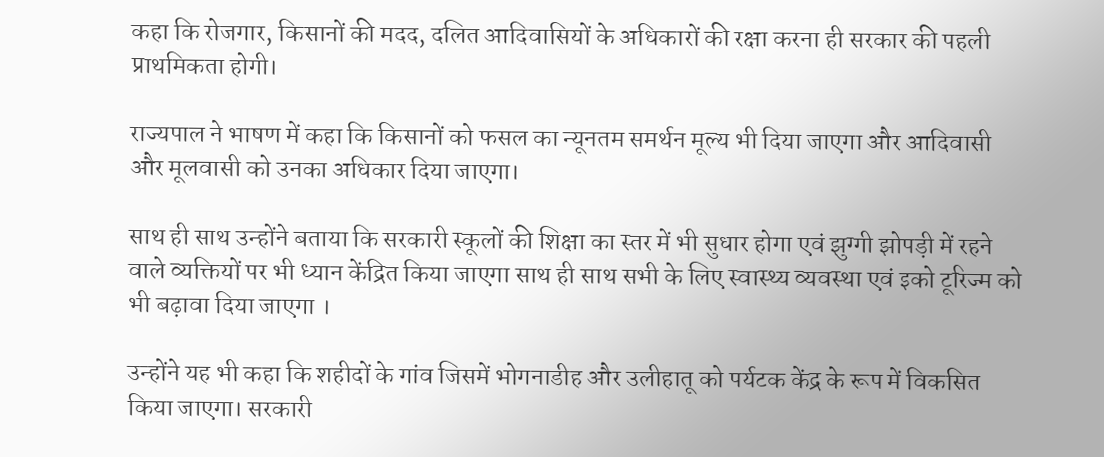कहा कि रोजगार, किसानों की मदद, दलित आदिवासियों के अधिकारों की रक्षा करना ही सरकार की पहली प्राथमिकता होगी।

राज्यपाल ने भाषण में कहा कि किसानों को फसल का न्यूनतम समर्थन मूल्य भी दिया जाएगा और आदिवासी और मूलवासी को उनका अधिकार दिया जाएगा।

साथ ही साथ उन्होंने बताया कि सरकारी स्कूलों की शिक्षा का स्तर में भी सुधार होगा एवं झुग्गी झोपड़ी में रहने वाले व्यक्तियों पर भी ध्यान केंद्रित किया जाएगा साथ ही साथ सभी के लिए स्वास्थ्य व्यवस्था एवं इको टूरिज्म को भी बढ़ावा दिया जाएगा ।

उन्होंने यह भी कहा कि शहीदों के गांव जिसमें भोगनाडीह और उलीहातू को पर्यटक केंद्र के रूप में विकसित किया जाएगा। सरकारी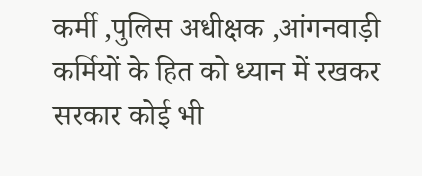कर्मी ,पुलिस अधीक्षक ,आंगनवाड़ी कर्मियों के हित को ध्यान में रखकर सरकार कोई भी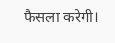फैसला करेगी।